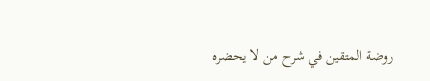روضة المتقين في شرح من لا يحضره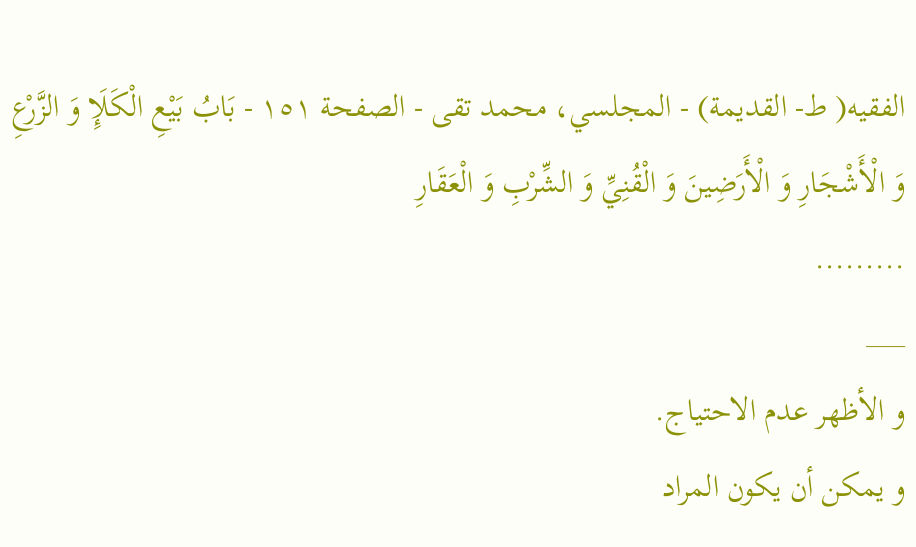الفقيه( ط- القديمة) - المجلسي، محمد تقى - الصفحة ١٥١ - بَابُ بَيْعِ الْكَلَإِ وَ الزَّرْعِ وَ الْأَشْجَارِ وَ الْأَرَضِينَ وَ الْقُنِيِّ وَ الشِّرْبِ وَ الْعَقَارِ
.........
___
و الأظهر عدم الاحتياج.
و يمكن أن يكون المراد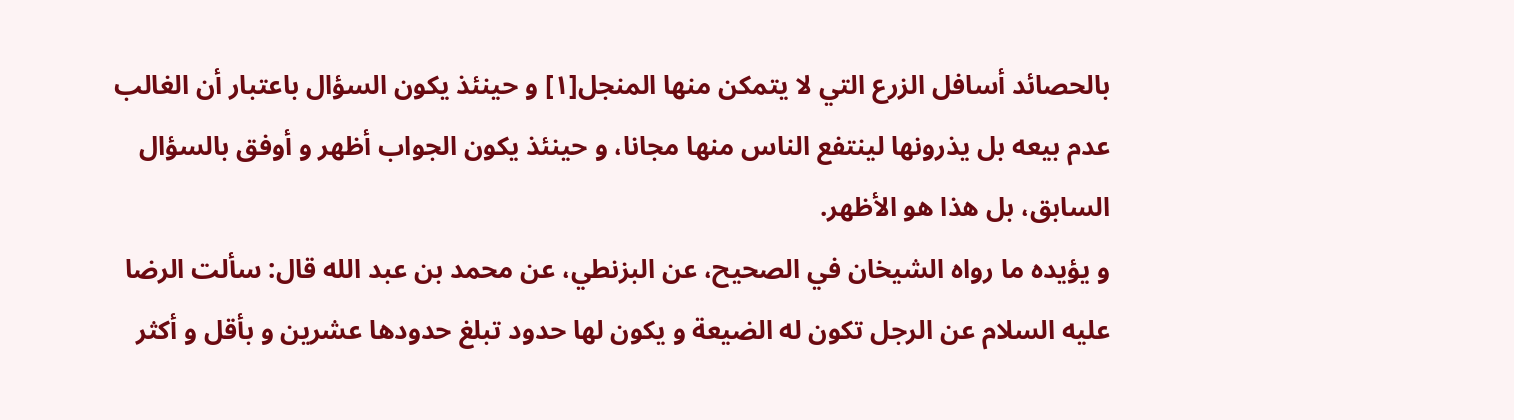بالحصائد أسافل الزرع التي لا يتمكن منها المنجل[١] و حينئذ يكون السؤال باعتبار أن الغالب عدم بيعه بل يذرونها لينتفع الناس منها مجانا، و حينئذ يكون الجواب أظهر و أوفق بالسؤال السابق، بل هذا هو الأظهر.
و يؤيده ما رواه الشيخان في الصحيح، عن البزنطي، عن محمد بن عبد الله قال: سألت الرضا عليه السلام عن الرجل تكون له الضيعة و يكون لها حدود تبلغ حدودها عشرين و بأقل و أكثر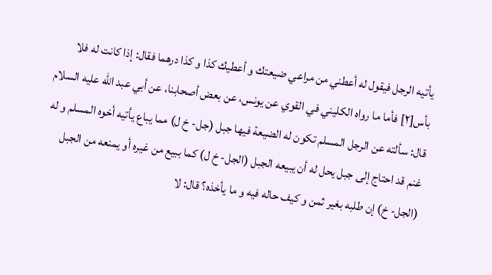يأتيه الرجل فيقول له أعطني من مراعي ضيعتك و أعطيك كذا و كذا درهما فقال: إذا كانت له فلا بأس[٢] فأما ما رواه الكليني في القوي عن يونس، عن بعض أصحابنا، عن أبي عبد الله عليه السلام قال: سألته عن الرجل المسلم تكون له الضيعة فيها جبل (جل- خ ل) مما يباع يأتيه أخوه المسلم و له غنم قد احتاج إلى جبل يحل له أن يبيعه الجبل (الجل- خ ل) كما ببيع من غيره أو يمنعه من الجبل (الجل- خ) إن طلبه بغير ثمن و كيف حاله فيه و ما يأخذه؟ قال: لا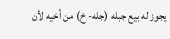يجوز له بيع جبله (جله- خ) من أخيه لأن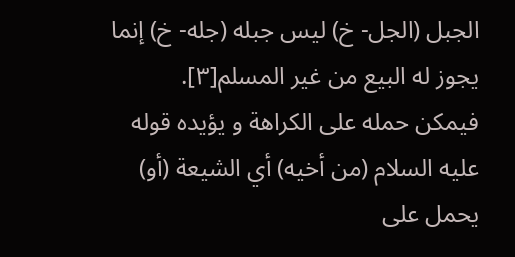الجبل (الجل- خ) ليس جبله (جله- خ) إنما يجوز له البيع من غير المسلم[٣].
فيمكن حمله على الكراهة و يؤيده قوله عليه السلام (من أخيه) أي الشيعة (أو) يحمل على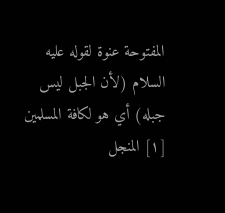المفتوحة عنوة لقوله عليه السلام (لأن الجبل ليس جبله) أي هو لكافة المسلمين
[١] المنجل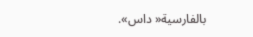بالفارسية« داس».